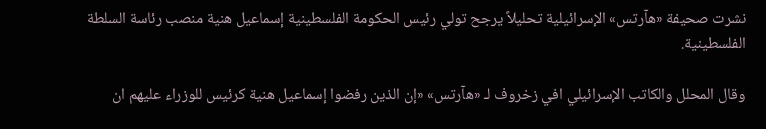نشرت صحيفة «هآرتس» الإسرائيلية تحليلاً يرجح تولي رئيس الحكومة الفلسطينية إسماعيل هنية منصب رئاسة السلطة الفلسطينية.

وقال المحلل والكاتب الإسرائيلي افي زخروف لـ «هآرتس» «إن الذين رفضوا إسماعيل هنية كرئيس للوزراء عليهم ان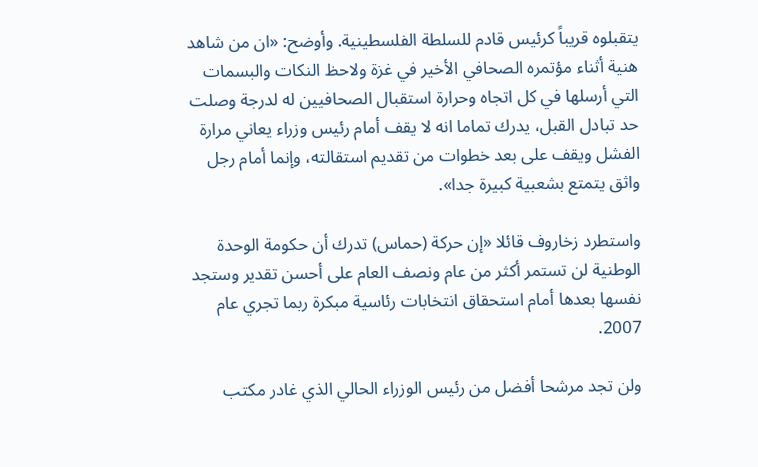يتقبلوه قريباً كرئيس قادم للسلطة الفلسطينية. وأوضح: «ان من شاهد هنية أثناء مؤتمره الصحافي الأخير في غزة ولاحظ النكات والبسمات التي أرسلها في كل اتجاه وحرارة استقبال الصحافيين له لدرجة وصلت حد تبادل القبل، يدرك تماما انه لا يقف أمام رئيس وزراء يعاني مرارة الفشل ويقف على بعد خطوات من تقديم استقالته، وإنما أمام رجل واثق يتمتع بشعبية كبيرة جدا».

واستطرد زخاروف قائلا «إن حركة (حماس) تدرك أن حكومة الوحدة الوطنية لن تستمر أكثر من عام ونصف العام على أحسن تقدير وستجد نفسها بعدها أمام استحقاق انتخابات رئاسية مبكرة ربما تجري عام 2007.

ولن تجد مرشحا أفضل من رئيس الوزراء الحالي الذي غادر مكتب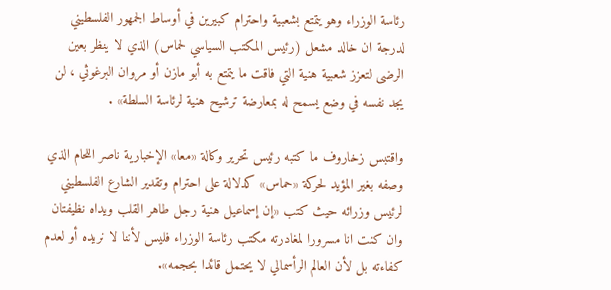رئاسة الوزراء وهو يتمتع بشعبية واحترام كبيرين في أوساط الجمهور الفلسطيني لدرجة ان خالد مشعل (رئيس المكتب السياسي لحماس) الذي لا ينظر بعين الرضى لتعزز شعبية هنية التي فاقت ما يتمتع به أبو مازن أو مروان البرغوثي ، لن يجد نفسه في وضع يسمح له بمعارضة ترشيح هنية لرئاسة السلطة» .

واقتبس زخاروف ما كتبه رئيس تحرير وكالة «معا» الإخبارية ناصر اللحام الذي وصفه بغير المؤيد لحركة «حماس» كدلالة على احترام وتقدير الشارع الفلسطيني لرئيس وزرائه حيث كتب «إن إسماعيل هنية رجل طاهر القلب ويداه نظيفتان وان كنت انا مسرورا لمغادرته مكتب رئاسة الوزراء فليس لأننا لا نريده أو لعدم كفاءته بل لأن العالم الرأسمالي لا يحتمل قائدا بحجمه».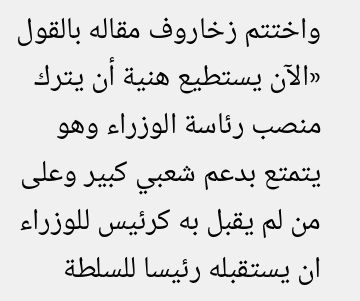واختتم زخاروف مقاله بالقول «الآن يستطيع هنية أن يترك منصب رئاسة الوزراء وهو يتمتع بدعم شعبي كبير وعلى من لم يقبل به كرئيس للوزراء ان يستقبله رئيسا للسلطة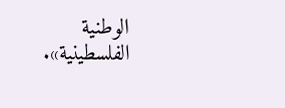الوطنية الفلسطينية».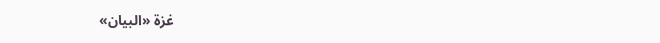غزة «البيان»